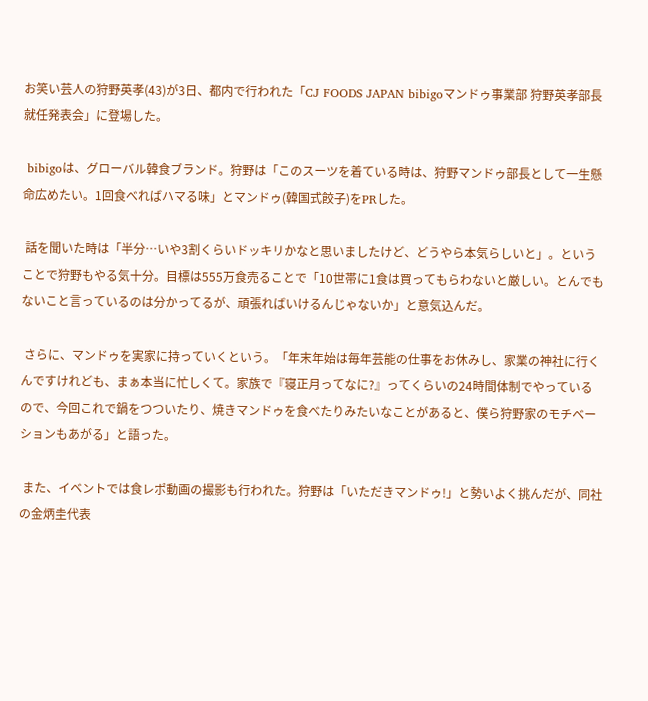お笑い芸人の狩野英孝(43)が3日、都内で行われた「CJ FOODS JAPAN bibigoマンドゥ事業部 狩野英孝部長就任発表会」に登場した。

 bibigoは、グローバル韓食ブランド。狩野は「このスーツを着ている時は、狩野マンドゥ部長として一生懸命広めたい。1回食べればハマる味」とマンドゥ(韓国式餃子)をPRした。

 話を聞いた時は「半分…いや3割くらいドッキリかなと思いましたけど、どうやら本気らしいと」。ということで狩野もやる気十分。目標は555万食売ることで「10世帯に1食は買ってもらわないと厳しい。とんでもないこと言っているのは分かってるが、頑張ればいけるんじゃないか」と意気込んだ。

 さらに、マンドゥを実家に持っていくという。「年末年始は毎年芸能の仕事をお休みし、家業の神社に行くんですけれども、まぁ本当に忙しくて。家族で『寝正月ってなに?』ってくらいの24時間体制でやっているので、今回これで鍋をつついたり、焼きマンドゥを食べたりみたいなことがあると、僕ら狩野家のモチベーションもあがる」と語った。

 また、イベントでは食レポ動画の撮影も行われた。狩野は「いただきマンドゥ!」と勢いよく挑んだが、同社の金炳圭代表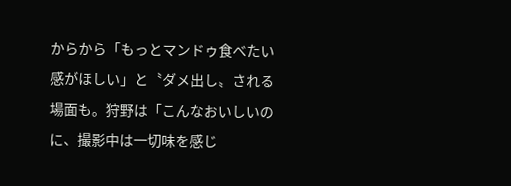からから「もっとマンドゥ食べたい感がほしい」と〝ダメ出し〟される場面も。狩野は「こんなおいしいのに、撮影中は一切味を感じ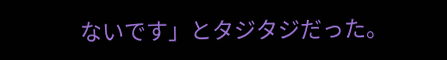ないです」とタジタジだった。